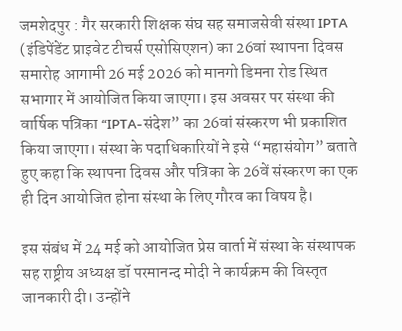जमशेदपुर : गैर सरकारी शिक्षक संघ सह समाजसेवी संस्था IPTA (इंडिपेंडेंट प्राइवेट टीचर्स एसोसिएशन) का 26वां स्थापना दिवस समारोह आगामी 26 मई 2026 को मानगो डिमना रोड स्थित सभागार में आयोजित किया जाएगा। इस अवसर पर संस्था की वार्षिक पत्रिका “IPTA-संदेश” का 26वां संस्करण भी प्रकाशित किया जाएगा। संस्था के पदाधिकारियों ने इसे “महासंयोग” बताते हुए कहा कि स्थापना दिवस और पत्रिका के 26वें संस्करण का एक ही दिन आयोजित होना संस्था के लिए गौरव का विषय है।

इस संबंध में 24 मई को आयोजित प्रेस वार्ता में संस्था के संस्थापक सह राष्ट्रीय अध्यक्ष डॉ परमानन्द मोदी ने कार्यक्रम की विस्तृत जानकारी दी। उन्होंने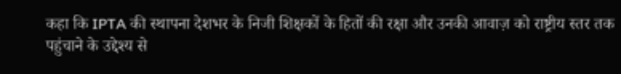कहा कि IPTA की स्थापना देशभर के निजी शिक्षकों के हितों की रक्षा और उनकी आवाज़ को राष्ट्रीय स्तर तक पहुंचाने के उद्देश्य से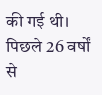की गई थी। पिछले 26 वर्षों से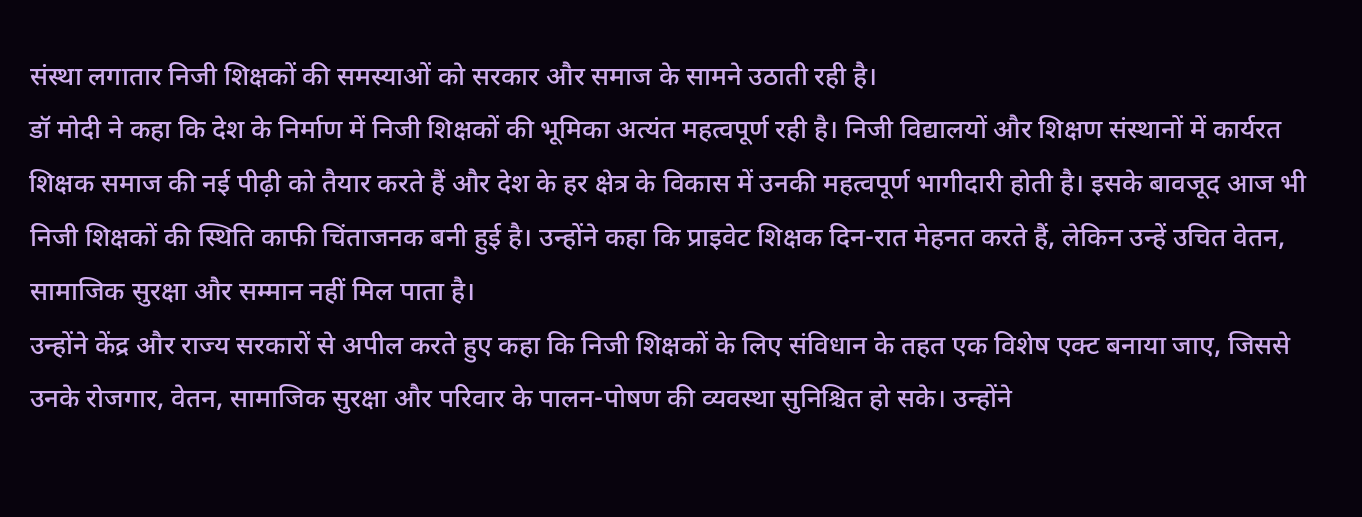संस्था लगातार निजी शिक्षकों की समस्याओं को सरकार और समाज के सामने उठाती रही है।
डॉ मोदी ने कहा कि देश के निर्माण में निजी शिक्षकों की भूमिका अत्यंत महत्वपूर्ण रही है। निजी विद्यालयों और शिक्षण संस्थानों में कार्यरत शिक्षक समाज की नई पीढ़ी को तैयार करते हैं और देश के हर क्षेत्र के विकास में उनकी महत्वपूर्ण भागीदारी होती है। इसके बावजूद आज भी निजी शिक्षकों की स्थिति काफी चिंताजनक बनी हुई है। उन्होंने कहा कि प्राइवेट शिक्षक दिन-रात मेहनत करते हैं, लेकिन उन्हें उचित वेतन, सामाजिक सुरक्षा और सम्मान नहीं मिल पाता है।
उन्होंने केंद्र और राज्य सरकारों से अपील करते हुए कहा कि निजी शिक्षकों के लिए संविधान के तहत एक विशेष एक्ट बनाया जाए, जिससे उनके रोजगार, वेतन, सामाजिक सुरक्षा और परिवार के पालन-पोषण की व्यवस्था सुनिश्चित हो सके। उन्होंने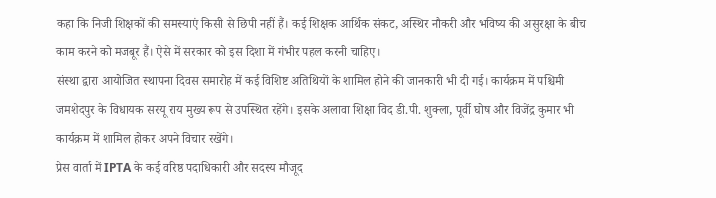कहा कि निजी शिक्षकों की समस्याएं किसी से छिपी नहीं हैं। कई शिक्षक आर्थिक संकट, अस्थिर नौकरी और भविष्य की असुरक्षा के बीच काम करने को मजबूर हैं। ऐसे में सरकार को इस दिशा में गंभीर पहल करनी चाहिए।
संस्था द्वारा आयोजित स्थापना दिवस समारोह में कई विशिष्ट अतिथियों के शामिल होने की जानकारी भी दी गई। कार्यक्रम में पश्चिमी जमशेदपुर के विधायक सरयू राय मुख्य रूप से उपस्थित रहेंगे। इसके अलावा शिक्षा विद डी.पी. शुक्ला, पूर्वी घोष और विजेंद्र कुमार भी कार्यक्रम में शामिल होकर अपने विचार रखेंगे।
प्रेस वार्ता में IPTA के कई वरिष्ठ पदाधिकारी और सदस्य मौजूद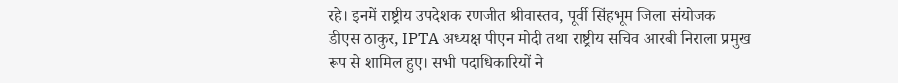रहे। इनमें राष्ट्रीय उपदेशक रणजीत श्रीवास्तव, पूर्वी सिंहभूम जिला संयोजक डीएस ठाकुर, IPTA अध्यक्ष पीएन मोदी तथा राष्ट्रीय सचिव आरबी निराला प्रमुख रूप से शामिल हुए। सभी पदाधिकारियों ने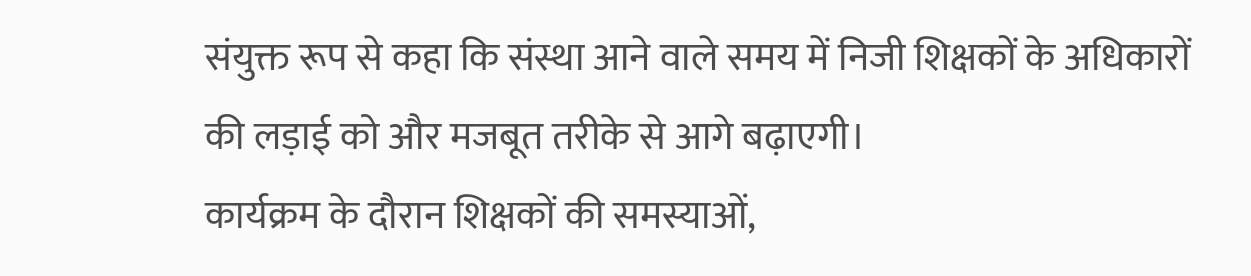संयुक्त रूप से कहा कि संस्था आने वाले समय में निजी शिक्षकों के अधिकारों की लड़ाई को और मजबूत तरीके से आगे बढ़ाएगी।
कार्यक्रम के दौरान शिक्षकों की समस्याओं,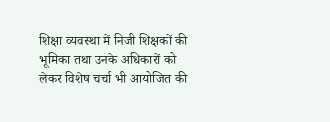शिक्षा व्यवस्था में निजी शिक्षकों की भूमिका तथा उनके अधिकारों को लेकर विशेष चर्चा भी आयोजित की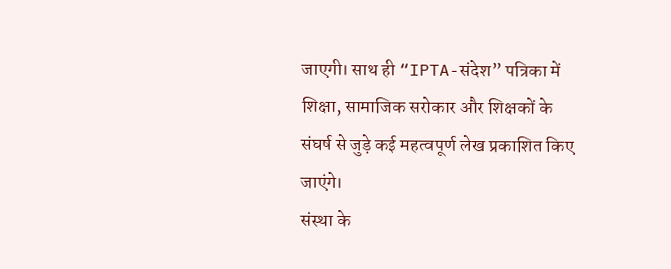जाएगी। साथ ही “IPTA-संदेश” पत्रिका में शिक्षा, सामाजिक सरोकार और शिक्षकों के संघर्ष से जुड़े कई महत्वपूर्ण लेख प्रकाशित किए जाएंगे।
संस्था के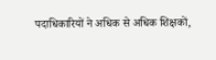पदाधिकारियों ने अधिक से अधिक शिक्षकों,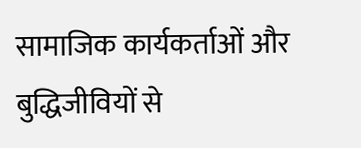सामाजिक कार्यकर्ताओं और बुद्धिजीवियों से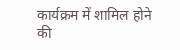कार्यक्रम में शामिल होने की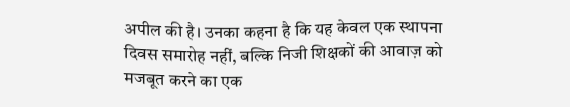अपील की है। उनका कहना है कि यह केवल एक स्थापना दिवस समारोह नहीं, बल्कि निजी शिक्षकों की आवाज़ को मजबूत करने का एक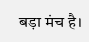बड़ा मंच है।